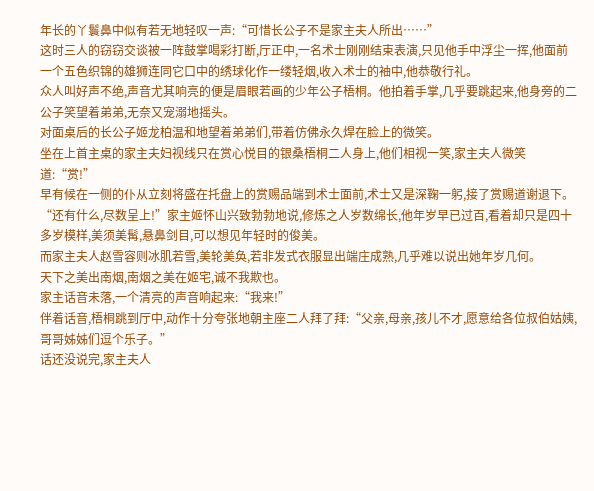年长的丫鬟鼻中似有若无地轻叹一声:“可惜长公子不是家主夫人所出……”
这时三人的窃窃交谈被一阵鼓掌喝彩打断,厅正中,一名术士刚刚结束表演,只见他手中浮尘一挥,他面前一个五色织锦的雄狮连同它口中的绣球化作一缕轻烟,收入术士的袖中,他恭敬行礼。
众人叫好声不绝,声音尤其响亮的便是眉眼若画的少年公子梧桐。他拍着手掌,几乎要跳起来,他身旁的二公子笑望着弟弟,无奈又宠溺地摇头。
对面桌后的长公子姬龙柏温和地望着弟弟们,带着仿佛永久焊在脸上的微笑。
坐在上首主桌的家主夫妇视线只在赏心悦目的银桑梧桐二人身上,他们相视一笑,家主夫人微笑道:“赏!”
早有候在一侧的仆从立刻将盛在托盘上的赏赐品端到术士面前,术士又是深鞠一躬,接了赏赐道谢退下。
“还有什么,尽数呈上!”家主姬怀山兴致勃勃地说,修炼之人岁数绵长,他年岁早已过百,看着却只是四十多岁模样,美须美髯,悬鼻剑目,可以想见年轻时的俊美。
而家主夫人赵雪容则冰肌若雪,美轮美奂,若非发式衣服显出端庄成熟,几乎难以说出她年岁几何。
天下之美出南烟,南烟之美在姬宅,诚不我欺也。
家主话音未落,一个清亮的声音响起来:“我来!”
伴着话音,梧桐跳到厅中,动作十分夸张地朝主座二人拜了拜:“父亲,母亲,孩儿不才,愿意给各位叔伯姑姨,哥哥姊姊们逗个乐子。”
话还没说完,家主夫人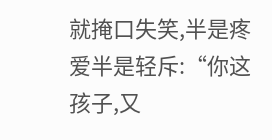就掩口失笑,半是疼爱半是轻斥:“你这孩子,又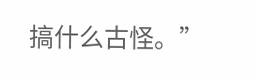搞什么古怪。”